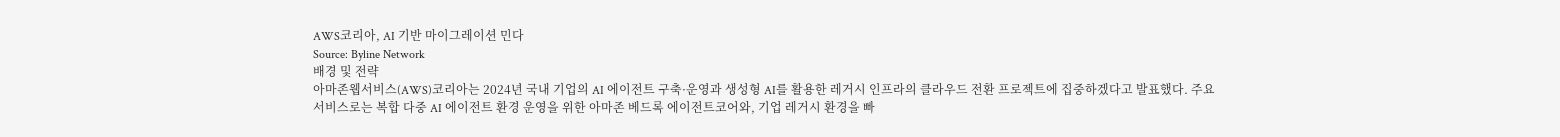AWS코리아, AI 기반 마이그레이션 민다
Source: Byline Network
배경 및 전략
아마존웹서비스(AWS)코리아는 2024년 국내 기업의 AI 에이전트 구축·운영과 생성형 AI를 활용한 레거시 인프라의 클라우드 전환 프로젝트에 집중하겠다고 발표했다. 주요 서비스로는 복합 다중 AI 에이전트 환경 운영을 위한 아마존 베드록 에이전트코어와, 기업 레거시 환경을 빠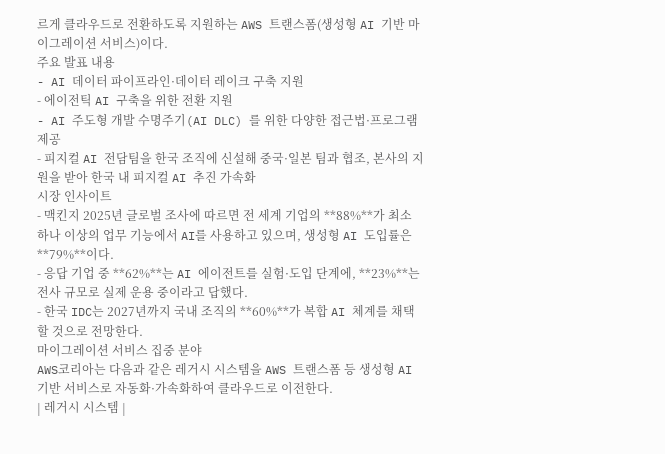르게 클라우드로 전환하도록 지원하는 AWS 트랜스폼(생성형 AI 기반 마이그레이션 서비스)이다.
주요 발표 내용
- AI 데이터 파이프라인·데이터 레이크 구축 지원
- 에이전틱 AI 구축을 위한 전환 지원
- AI 주도형 개발 수명주기(AI DLC) 를 위한 다양한 접근법·프로그램 제공
- 피지컬 AI 전담팀을 한국 조직에 신설해 중국·일본 팀과 협조, 본사의 지원을 받아 한국 내 피지컬 AI 추진 가속화
시장 인사이트
- 맥킨지 2025년 글로벌 조사에 따르면 전 세계 기업의 **88%**가 최소 하나 이상의 업무 기능에서 AI를 사용하고 있으며, 생성형 AI 도입률은 **79%**이다.
- 응답 기업 중 **62%**는 AI 에이전트를 실험·도입 단계에, **23%**는 전사 규모로 실제 운용 중이라고 답했다.
- 한국 IDC는 2027년까지 국내 조직의 **60%**가 복합 AI 체계를 채택할 것으로 전망한다.
마이그레이션 서비스 집중 분야
AWS코리아는 다음과 같은 레거시 시스템을 AWS 트랜스폼 등 생성형 AI 기반 서비스로 자동화·가속화하여 클라우드로 이전한다.
| 레거시 시스템 |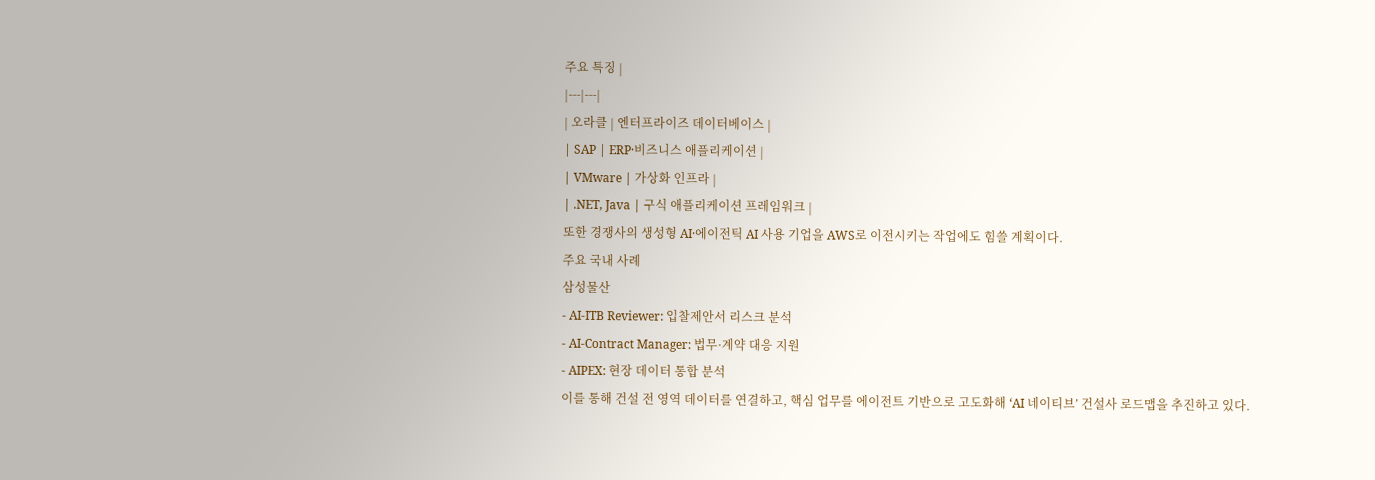주요 특징 |
|---|---|
| 오라클 | 엔터프라이즈 데이터베이스 |
| SAP | ERP·비즈니스 애플리케이션 |
| VMware | 가상화 인프라 |
| .NET, Java | 구식 애플리케이션 프레임워크 |
또한 경쟁사의 생성형 AI·에이전틱 AI 사용 기업을 AWS로 이전시키는 작업에도 힘쓸 계획이다.
주요 국내 사례
삼성물산
- AI-ITB Reviewer: 입찰제안서 리스크 분석
- AI-Contract Manager: 법무·계약 대응 지원
- AIPEX: 현장 데이터 통합 분석
이를 통해 건설 전 영역 데이터를 연결하고, 핵심 업무를 에이전트 기반으로 고도화해 ‘AI 네이티브’ 건설사 로드맵을 추진하고 있다.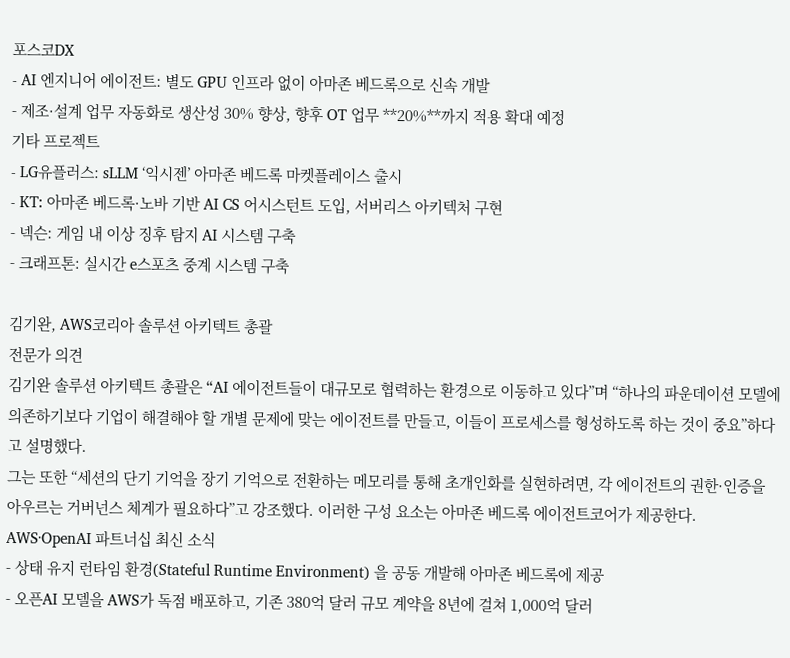포스코DX
- AI 엔지니어 에이전트: 별도 GPU 인프라 없이 아마존 베드록으로 신속 개발
- 제조·설계 업무 자동화로 생산성 30% 향상, 향후 OT 업무 **20%**까지 적용 확대 예정
기타 프로젝트
- LG유플러스: sLLM ‘익시젠’ 아마존 베드록 마켓플레이스 출시
- KT: 아마존 베드록·노바 기반 AI CS 어시스턴트 도입, 서버리스 아키텍처 구현
- 넥슨: 게임 내 이상 징후 탐지 AI 시스템 구축
- 크래프톤: 실시간 e스포츠 중계 시스템 구축

김기완, AWS코리아 솔루션 아키텍트 총괄
전문가 의견
김기완 솔루션 아키텍트 총괄은 “AI 에이전트들이 대규모로 협력하는 환경으로 이동하고 있다”며 “하나의 파운데이션 모델에 의존하기보다 기업이 해결해야 할 개별 문제에 맞는 에이전트를 만들고, 이들이 프로세스를 형성하도록 하는 것이 중요”하다고 설명했다.
그는 또한 “세션의 단기 기억을 장기 기억으로 전환하는 메모리를 통해 초개인화를 실현하려면, 각 에이전트의 권한·인증을 아우르는 거버넌스 체계가 필요하다”고 강조했다. 이러한 구성 요소는 아마존 베드록 에이전트코어가 제공한다.
AWS·OpenAI 파트너십 최신 소식
- 상태 유지 런타임 환경(Stateful Runtime Environment) 을 공동 개발해 아마존 베드록에 제공
- 오픈AI 모델을 AWS가 독점 배포하고, 기존 380억 달러 규모 계약을 8년에 걸쳐 1,000억 달러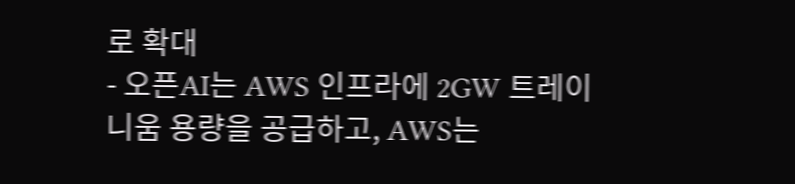로 확대
- 오픈AI는 AWS 인프라에 2GW 트레이니움 용량을 공급하고, AWS는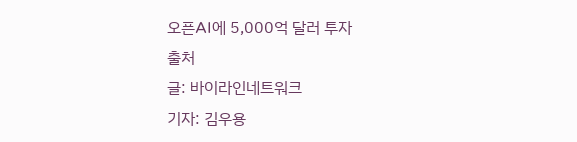오픈AI에 5,000억 달러 투자
출처
글: 바이라인네트워크
기자: 김우용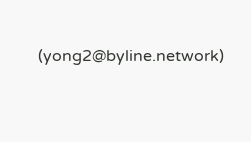(yong2@byline.network)